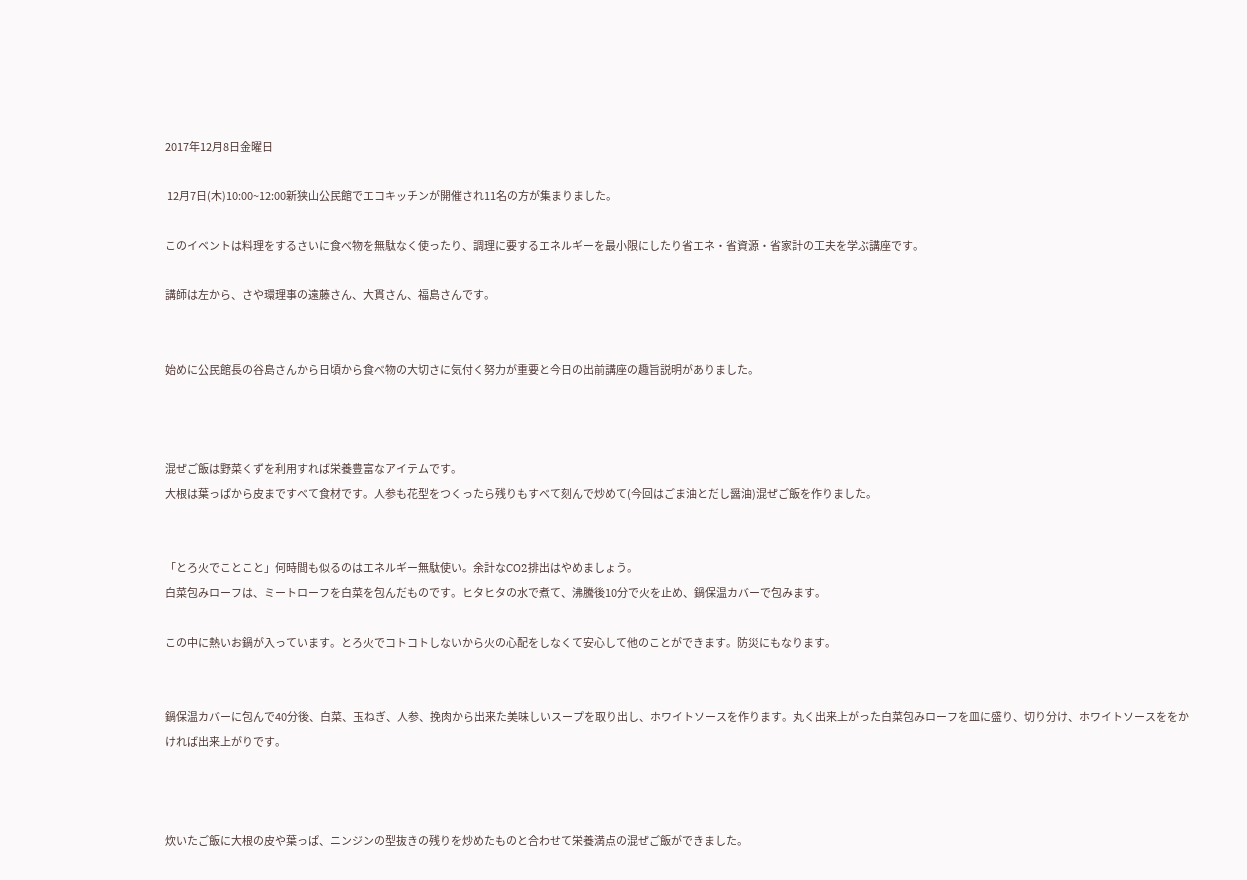2017年12月8日金曜日

 12月7日(木)10:00~12:00新狭山公民館でエコキッチンが開催され11名の方が集まりました。

このイベントは料理をするさいに食べ物を無駄なく使ったり、調理に要するエネルギーを最小限にしたり省エネ・省資源・省家計の工夫を学ぶ講座です。

講師は左から、さや環理事の遠藤さん、大貫さん、福島さんです。


始めに公民館長の谷島さんから日頃から食べ物の大切さに気付く努力が重要と今日の出前講座の趣旨説明がありました。



混ぜご飯は野菜くずを利用すれば栄養豊富なアイテムです。
大根は葉っぱから皮まですべて食材です。人参も花型をつくったら残りもすべて刻んで炒めて(今回はごま油とだし醤油)混ぜご飯を作りました。


「とろ火でことこと」何時間も似るのはエネルギー無駄使い。余計なCO2排出はやめましょう。
白菜包みローフは、ミートローフを白菜を包んだものです。ヒタヒタの水で煮て、沸騰後10分で火を止め、鍋保温カバーで包みます。

この中に熱いお鍋が入っています。とろ火でコトコトしないから火の心配をしなくて安心して他のことができます。防災にもなります。


鍋保温カバーに包んで40分後、白菜、玉ねぎ、人参、挽肉から出来た美味しいスープを取り出し、ホワイトソースを作ります。丸く出来上がった白菜包みローフを皿に盛り、切り分け、ホワイトソースををかければ出来上がりです。



炊いたご飯に大根の皮や葉っぱ、ニンジンの型抜きの残りを炒めたものと合わせて栄養満点の混ぜご飯ができました。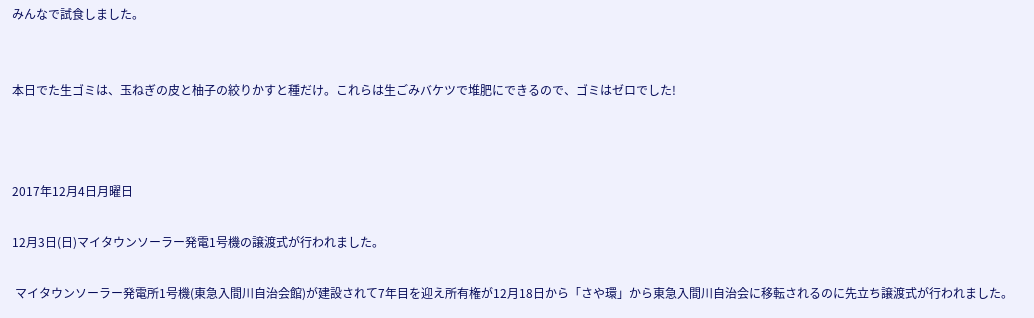みんなで試食しました。


本日でた生ゴミは、玉ねぎの皮と柚子の絞りかすと種だけ。これらは生ごみバケツで堆肥にできるので、ゴミはゼロでした!



2017年12月4日月曜日

12月3日(日)マイタウンソーラー発電1号機の譲渡式が行われました。

 マイタウンソーラー発電所1号機(東急入間川自治会館)が建設されて7年目を迎え所有権が12月18日から「さや環」から東急入間川自治会に移転されるのに先立ち譲渡式が行われました。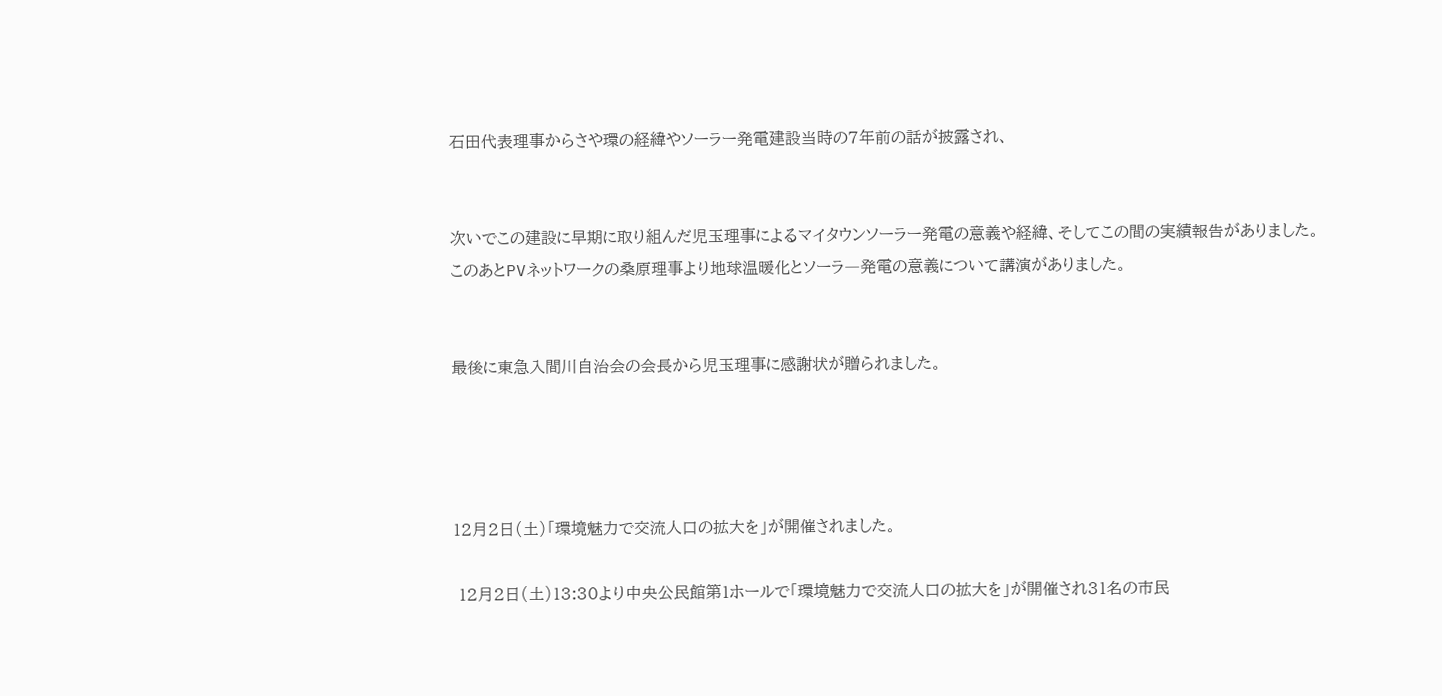石田代表理事からさや環の経緯やソーラー発電建設当時の7年前の話が披露され、


次いでこの建設に早期に取り組んだ児玉理事によるマイタウンソーラー発電の意義や経緯、そしてこの間の実績報告がありました。
このあとPVネットワークの桑原理事より地球温暖化とソーラ―発電の意義について講演がありました。


最後に東急入間川自治会の会長から児玉理事に感謝状が贈られました。




12月2日(土)「環境魅力で交流人口の拡大を」が開催されました。

 12月2日(土)13:30より中央公民館第1ホールで「環境魅力で交流人口の拡大を」が開催され31名の市民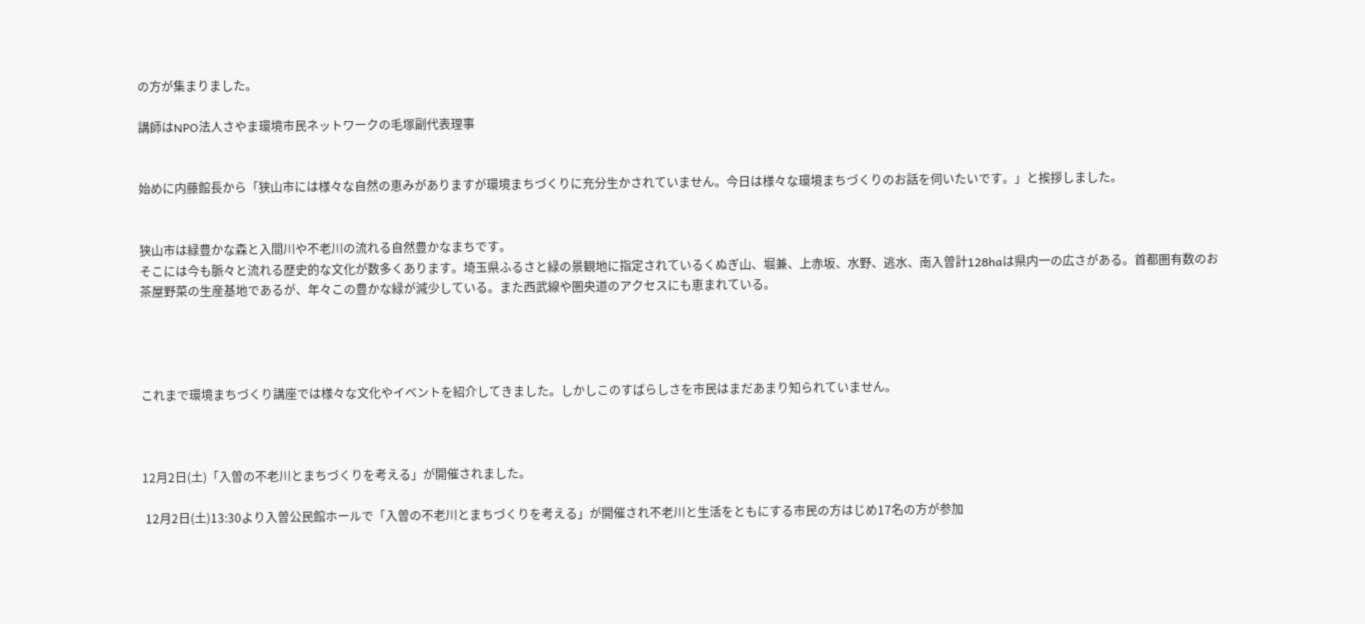の方が集まりました。

講師はNPO法人さやま環境市民ネットワークの毛塚副代表理事


始めに内藤館長から「狭山市には様々な自然の恵みがありますが環境まちづくりに充分生かされていません。今日は様々な環境まちづくりのお話を伺いたいです。」と挨拶しました。


狭山市は緑豊かな森と入間川や不老川の流れる自然豊かなまちです。
そこには今も脈々と流れる歴史的な文化が数多くあります。埼玉県ふるさと緑の景観地に指定されているくぬぎ山、堀兼、上赤坂、水野、逃水、南入曽計128haは県内一の広さがある。首都圏有数のお茶屋野菜の生産基地であるが、年々この豊かな緑が減少している。また西武線や圏央道のアクセスにも恵まれている。




これまで環境まちづくり講座では様々な文化やイベントを紹介してきました。しかしこのすばらしさを市民はまだあまり知られていません。



12月2日(土)「入曽の不老川とまちづくりを考える」が開催されました。

 12月2日(土)13:30より入曽公民館ホールで「入曽の不老川とまちづくりを考える」が開催され不老川と生活をともにする市民の方はじめ17名の方が参加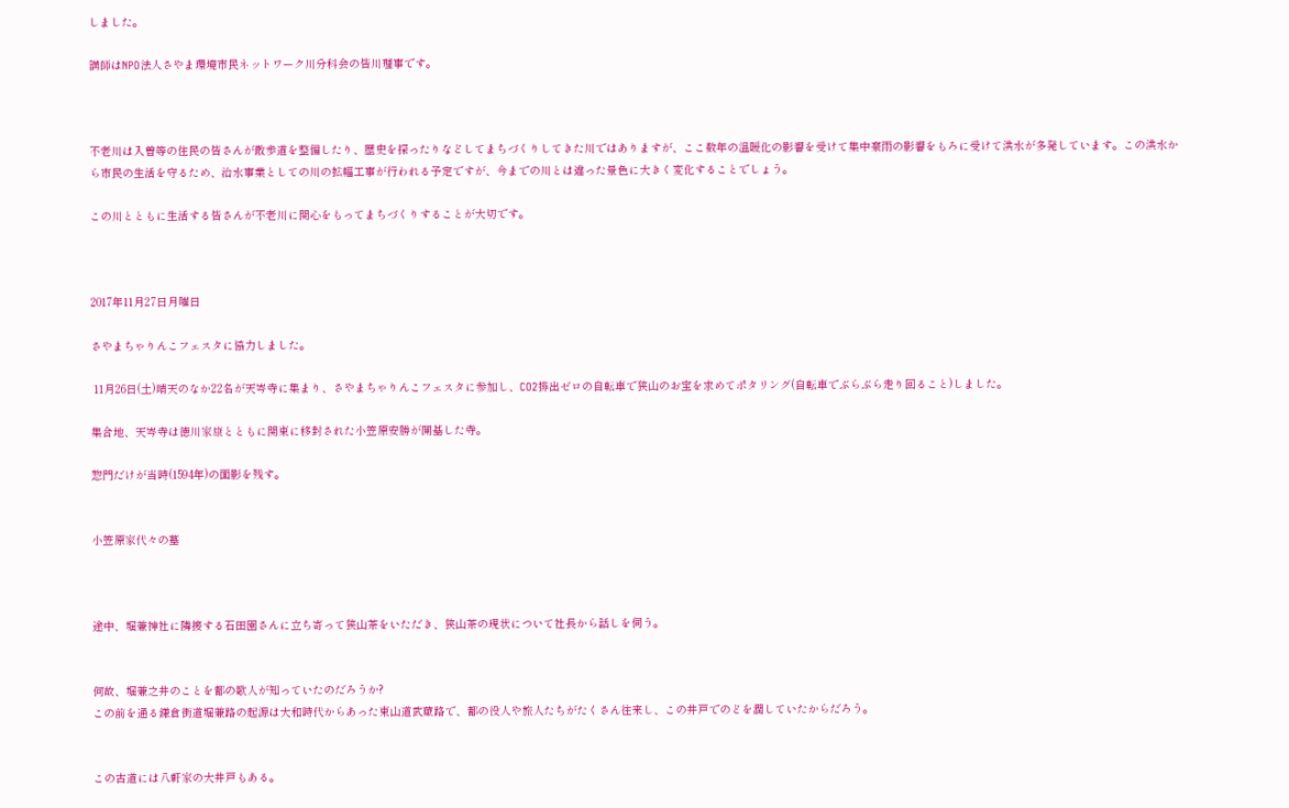しました。

講師はNPO法人さやま環境市民ネットワーク川分科会の皆川理事です。



不老川は入曽等の住民の皆さんが散歩道を整備したり、歴史を探ったりなどしてまちづくりしてきた川ではありますが、ここ数年の温暖化の影響を受けて集中豪雨の影響をもろに受けて洪水が多発しています。この洪水から市民の生活を守るため、治水事業としての川の拡幅工事が行われる予定ですが、今までの川とは違った景色に大きく変化することでしょう。

この川とともに生活する皆さんが不老川に関心をもってまちづくりすることが大切です。



2017年11月27日月曜日

さやまちゃりんこフェスタに協力しました。

 11月26日(土)晴天のなか22名が天岑寺に集まり、さやまちゃりんこフェスタに参加し、CO2排出ゼロの自転車で狭山のお宝を求めてポタリング(自転車でぶらぶら走り回ること)しました。

集合地、天岑寺は徳川家康とともに関東に移封された小笠原安勝が開基した寺。

惣門だけが当時(1594年)の面影を残す。


小笠原家代々の墓



途中、堀兼神社に隣接する石田園さんに立ち寄って狭山茶をいただき、狭山茶の現状について社長から話しを伺う。


何故、堀兼之井のことを都の歌人が知っていたのだろうか?
この前を通る鎌倉街道堀兼路の起源は大和時代からあった東山道武蔵路で、都の役人や旅人たちがたくさん往来し、この井戸でのどを潤していたからだろう。


この古道には八軒家の大井戸もある。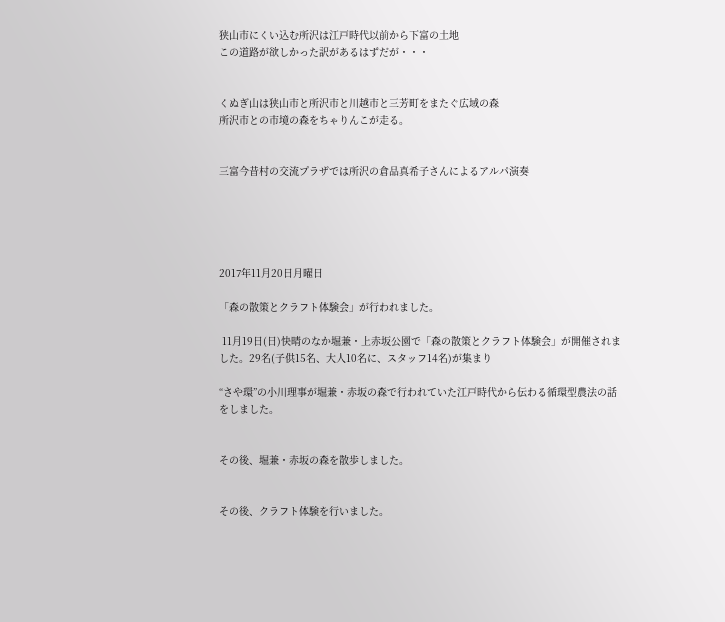狭山市にくい込む所沢は江戸時代以前から下富の土地
この道路が欲しかった訳があるはずだが・・・


くぬぎ山は狭山市と所沢市と川越市と三芳町をまたぐ広域の森
所沢市との市境の森をちゃりんこが走る。


三富今昔村の交流プラザでは所沢の倉品真希子さんによるアルパ演奏





2017年11月20日月曜日

「森の散策とクラフト体験会」が行われました。

 11月19日(日)快晴のなか堀兼・上赤坂公園で「森の散策とクラフト体験会」が開催されました。29名(子供15名、大人10名に、スタッフ14名)が集まり

“さや環”の小川理事が堀兼・赤坂の森で行われていた江戸時代から伝わる循環型農法の話をしました。


その後、堀兼・赤坂の森を散歩しました。


その後、クラフト体験を行いました。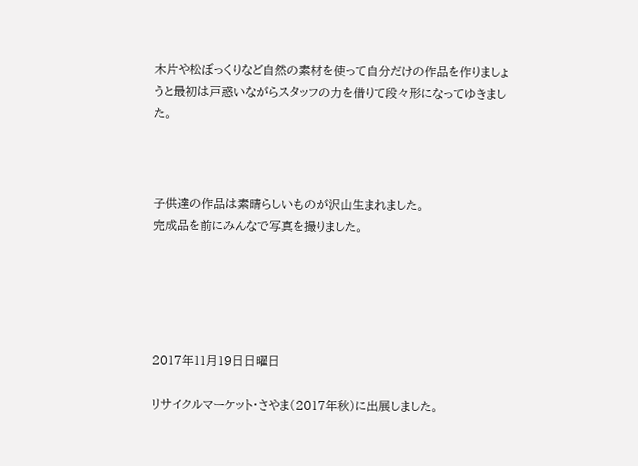木片や松ぼっくりなど自然の素材を使って自分だけの作品を作りましょうと最初は戸惑いながらスタッフの力を借りて段々形になってゆきました。



子供達の作品は素晴らしいものが沢山生まれました。
完成品を前にみんなで写真を撮りました。





2017年11月19日日曜日

リサイクルマーケット・さやま(2017年秋)に出展しました。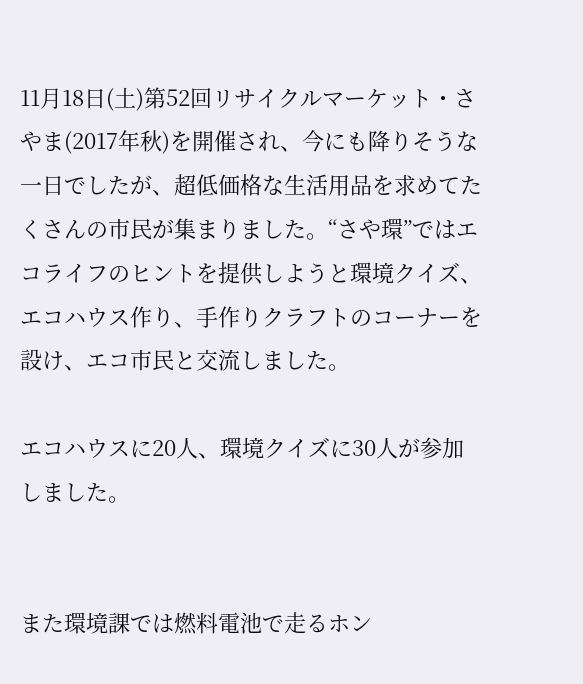11月18日(土)第52回リサイクルマーケット・さやま(2017年秋)を開催され、今にも降りそうな一日でしたが、超低価格な生活用品を求めてたくさんの市民が集まりました。“さや環”ではエコライフのヒントを提供しようと環境クイズ、エコハウス作り、手作りクラフトのコーナーを設け、エコ市民と交流しました。

エコハウスに20人、環境クイズに30人が参加しました。


また環境課では燃料電池で走るホン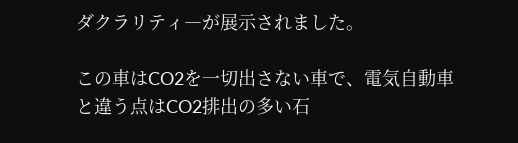ダクラリティ―が展示されました。

この車はCO2を一切出さない車で、電気自動車と違う点はCO2排出の多い石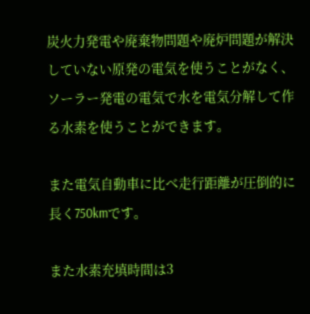炭火力発電や廃棄物問題や廃炉問題が解決していない原発の電気を使うことがなく、ソーラー発電の電気で水を電気分解して作る水素を使うことができます。

また電気自動車に比べ走行距離が圧倒的に長く750kmです。

また水素充填時間は3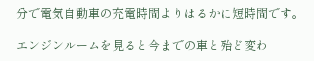分で電気自動車の充電時間よりはるかに短時間です。

エンジンルームを見ると今までの車と殆ど変わ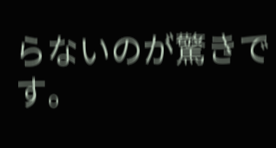らないのが驚きです。